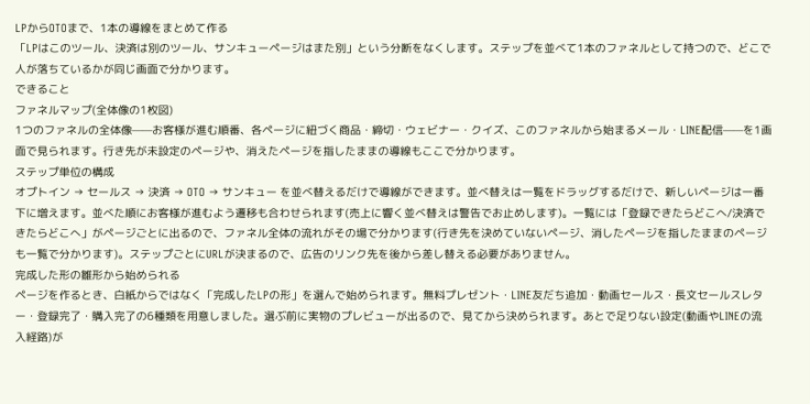LPからOTOまで、1本の導線をまとめて作る
「LPはこのツール、決済は別のツール、サンキューページはまた別」という分断をなくします。ステップを並べて1本のファネルとして持つので、どこで人が落ちているかが同じ画面で分かります。
できること
ファネルマップ(全体像の1枚図)
1つのファネルの全体像——お客様が進む順番、各ページに紐づく商品・締切・ウェビナー・クイズ、このファネルから始まるメール・LINE配信——を1画面で見られます。行き先が未設定のページや、消えたページを指したままの導線もここで分かります。
ステップ単位の構成
オプトイン → セールス → 決済 → OTO → サンキュー を並べ替えるだけで導線ができます。並べ替えは一覧をドラッグするだけで、新しいページは一番下に増えます。並べた順にお客様が進むよう遷移も合わせられます(売上に響く並べ替えは警告でお止めします)。一覧には「登録できたらどこへ/決済できたらどこへ」がページごとに出るので、ファネル全体の流れがその場で分かります(行き先を決めていないページ、消したページを指したままのページも一覧で分かります)。ステップごとにURLが決まるので、広告のリンク先を後から差し替える必要がありません。
完成した形の雛形から始められる
ページを作るとき、白紙からではなく「完成したLPの形」を選んで始められます。無料プレゼント・LINE友だち追加・動画セールス・長文セールスレター・登録完了・購入完了の6種類を用意しました。選ぶ前に実物のプレビューが出るので、見てから決められます。あとで足りない設定(動画やLINEの流入経路)が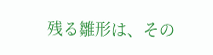残る雛形は、その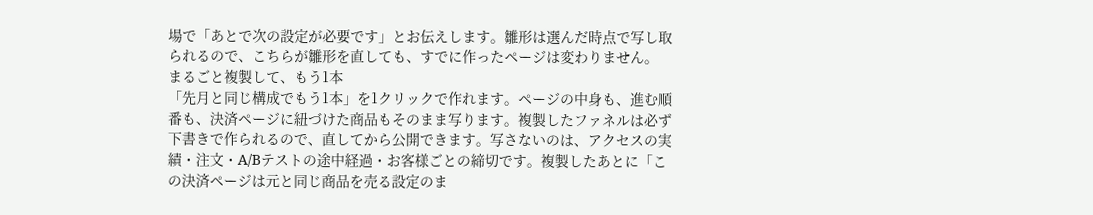場で「あとで次の設定が必要です」とお伝えします。雛形は選んだ時点で写し取られるので、こちらが雛形を直しても、すでに作ったページは変わりません。
まるごと複製して、もう1本
「先月と同じ構成でもう1本」を1クリックで作れます。ページの中身も、進む順番も、決済ページに紐づけた商品もそのまま写ります。複製したファネルは必ず下書きで作られるので、直してから公開できます。写さないのは、アクセスの実績・注文・A/Bテストの途中経過・お客様ごとの締切です。複製したあとに「この決済ページは元と同じ商品を売る設定のま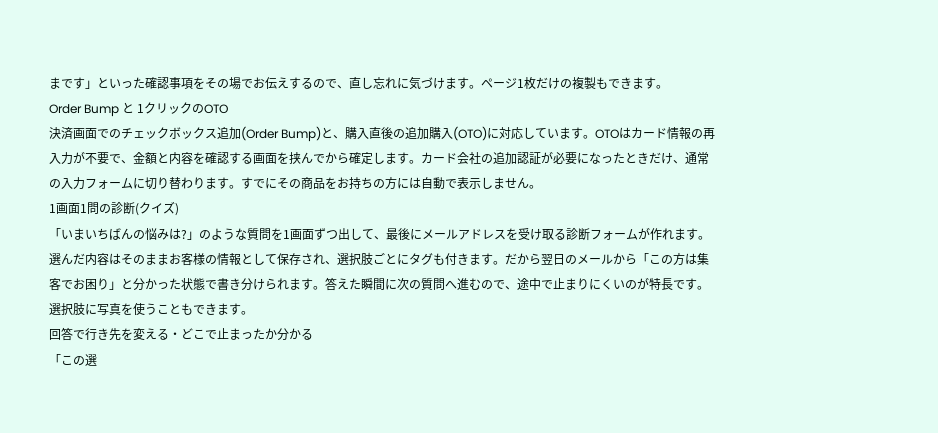まです」といった確認事項をその場でお伝えするので、直し忘れに気づけます。ページ1枚だけの複製もできます。
Order Bump と 1クリックのOTO
決済画面でのチェックボックス追加(Order Bump)と、購入直後の追加購入(OTO)に対応しています。OTOはカード情報の再入力が不要で、金額と内容を確認する画面を挟んでから確定します。カード会社の追加認証が必要になったときだけ、通常の入力フォームに切り替わります。すでにその商品をお持ちの方には自動で表示しません。
1画面1問の診断(クイズ)
「いまいちばんの悩みは?」のような質問を1画面ずつ出して、最後にメールアドレスを受け取る診断フォームが作れます。選んだ内容はそのままお客様の情報として保存され、選択肢ごとにタグも付きます。だから翌日のメールから「この方は集客でお困り」と分かった状態で書き分けられます。答えた瞬間に次の質問へ進むので、途中で止まりにくいのが特長です。選択肢に写真を使うこともできます。
回答で行き先を変える・どこで止まったか分かる
「この選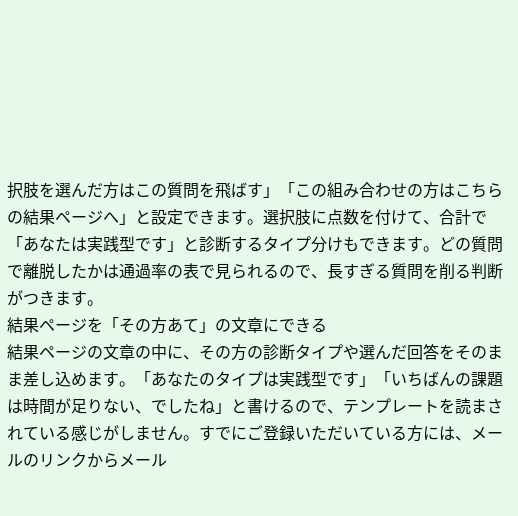択肢を選んだ方はこの質問を飛ばす」「この組み合わせの方はこちらの結果ページへ」と設定できます。選択肢に点数を付けて、合計で「あなたは実践型です」と診断するタイプ分けもできます。どの質問で離脱したかは通過率の表で見られるので、長すぎる質問を削る判断がつきます。
結果ページを「その方あて」の文章にできる
結果ページの文章の中に、その方の診断タイプや選んだ回答をそのまま差し込めます。「あなたのタイプは実践型です」「いちばんの課題は時間が足りない、でしたね」と書けるので、テンプレートを読まされている感じがしません。すでにご登録いただいている方には、メールのリンクからメール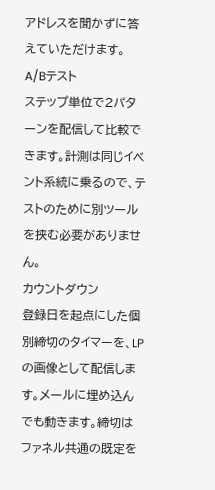アドレスを聞かずに答えていただけます。
A/Bテスト
ステップ単位で2パターンを配信して比較できます。計測は同じイベント系統に乗るので、テストのために別ツールを挟む必要がありません。
カウントダウン
登録日を起点にした個別締切のタイマーを、LPの画像として配信します。メールに埋め込んでも動きます。締切はファネル共通の既定を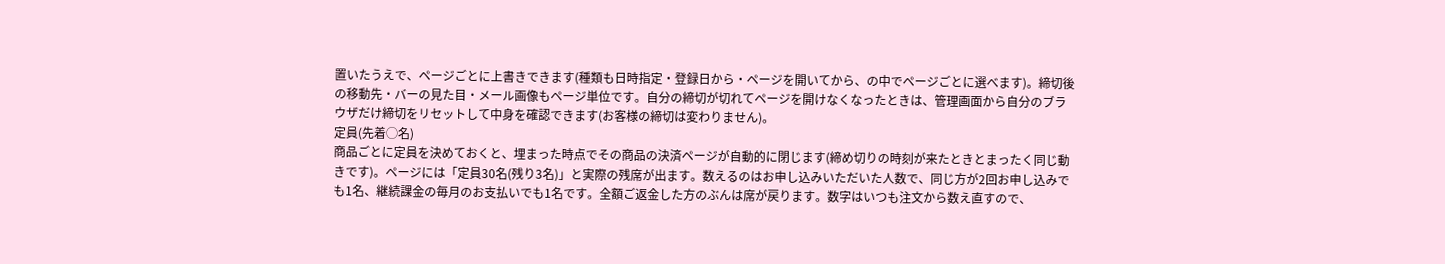置いたうえで、ページごとに上書きできます(種類も日時指定・登録日から・ページを開いてから、の中でページごとに選べます)。締切後の移動先・バーの見た目・メール画像もページ単位です。自分の締切が切れてページを開けなくなったときは、管理画面から自分のブラウザだけ締切をリセットして中身を確認できます(お客様の締切は変わりません)。
定員(先着◯名)
商品ごとに定員を決めておくと、埋まった時点でその商品の決済ページが自動的に閉じます(締め切りの時刻が来たときとまったく同じ動きです)。ページには「定員30名(残り3名)」と実際の残席が出ます。数えるのはお申し込みいただいた人数で、同じ方が2回お申し込みでも1名、継続課金の毎月のお支払いでも1名です。全額ご返金した方のぶんは席が戻ります。数字はいつも注文から数え直すので、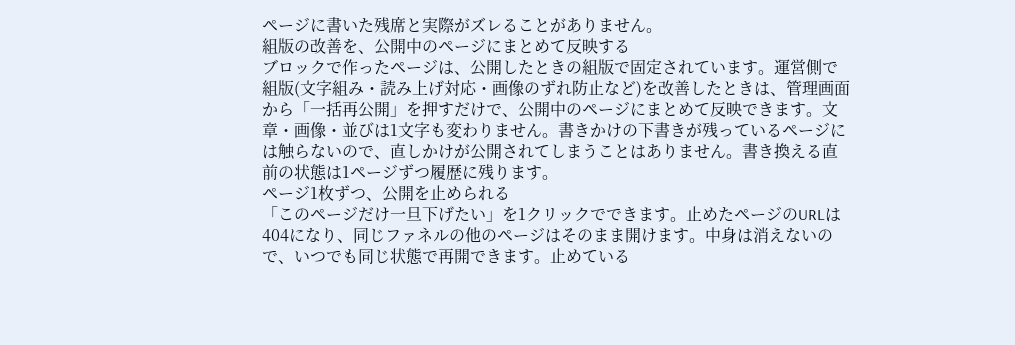ページに書いた残席と実際がズレることがありません。
組版の改善を、公開中のページにまとめて反映する
ブロックで作ったページは、公開したときの組版で固定されています。運営側で組版(文字組み・読み上げ対応・画像のずれ防止など)を改善したときは、管理画面から「一括再公開」を押すだけで、公開中のページにまとめて反映できます。文章・画像・並びは1文字も変わりません。書きかけの下書きが残っているページには触らないので、直しかけが公開されてしまうことはありません。書き換える直前の状態は1ページずつ履歴に残ります。
ページ1枚ずつ、公開を止められる
「このページだけ一旦下げたい」を1クリックでできます。止めたページのURLは404になり、同じファネルの他のページはそのまま開けます。中身は消えないので、いつでも同じ状態で再開できます。止めている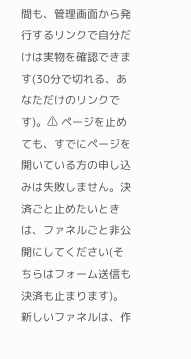間も、管理画面から発行するリンクで自分だけは実物を確認できます(30分で切れる、あなただけのリンクです)。⚠ ページを止めても、すでにページを開いている方の申し込みは失敗しません。決済ごと止めたいときは、ファネルごと非公開にしてください(そちらはフォーム送信も決済も止まります)。
新しいファネルは、作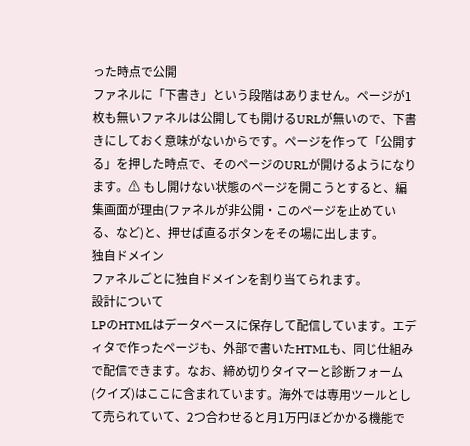った時点で公開
ファネルに「下書き」という段階はありません。ページが1枚も無いファネルは公開しても開けるURLが無いので、下書きにしておく意味がないからです。ページを作って「公開する」を押した時点で、そのページのURLが開けるようになります。⚠ もし開けない状態のページを開こうとすると、編集画面が理由(ファネルが非公開・このページを止めている、など)と、押せば直るボタンをその場に出します。
独自ドメイン
ファネルごとに独自ドメインを割り当てられます。
設計について
LPのHTMLはデータベースに保存して配信しています。エディタで作ったページも、外部で書いたHTMLも、同じ仕組みで配信できます。なお、締め切りタイマーと診断フォーム(クイズ)はここに含まれています。海外では専用ツールとして売られていて、2つ合わせると月1万円ほどかかる機能で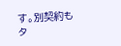す。別契約もタ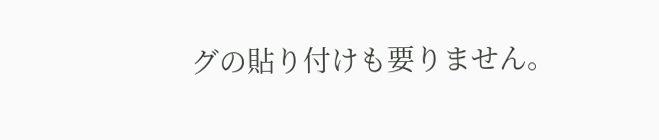グの貼り付けも要りません。